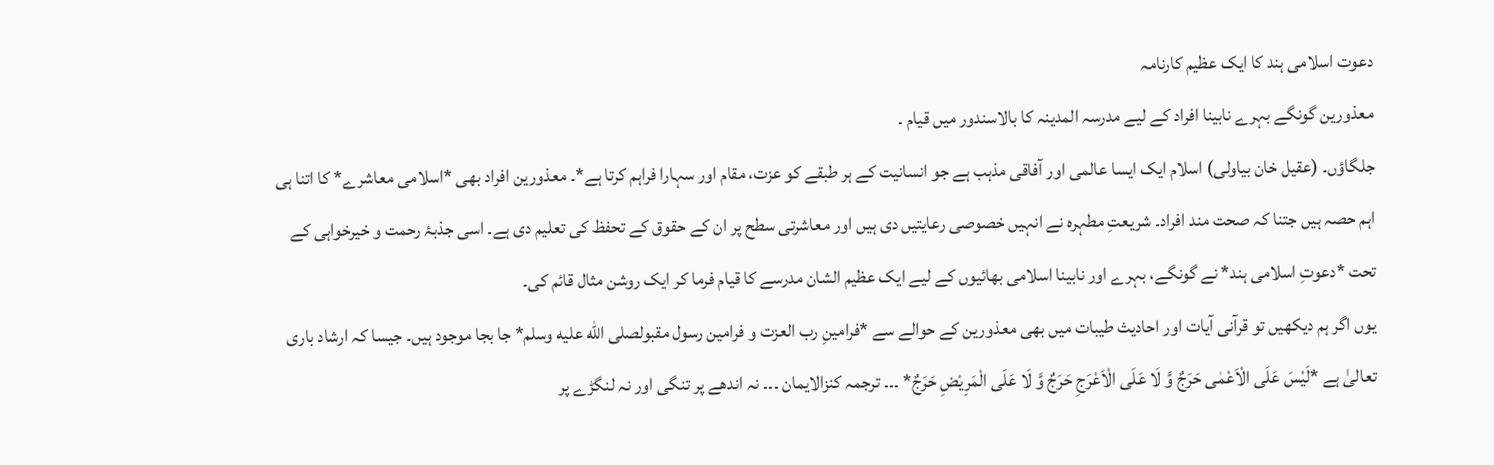دعوت اسلامی ہند کا ایک عظیم کارنامہ
معذورین گونگے بہرے نابینا افراد کے لیے مدرسہ المدینہ کا بالاسندور میں قیام ۔
جلگاؤں۔ (عقیل خان بیاولی) اسلام ایک ایسا عالمی اور آفاقی مذہب ہے جو انسانیت کے ہر طبقے کو عزت، مقام اور سہارا فراہم کرتا ہے*۔ معذورین افراد بھی *اسلامی معاشرے* کا اتنا ہی اہم حصہ ہیں جتنا کہ صحت مند افراد۔ شریعتِ مطہرہ نے انہیں خصوصی رعایتیں دی ہیں اور معاشرتی سطح پر ان کے حقوق کے تحفظ کی تعلیم دی ہے۔ اسی جذبۂ رحمت و خیرخواہی کے تحت *دعوتِ اسلامی ہند* نے گونگے، بہرے اور نابینا اسلامی بھائیوں کے لیے ایک عظیم الشان مدرسے کا قیام فرما کر ایک روشن مثال قائم کی۔
یوں اگر ہم دیکھیں تو قرآنی آیات اور احادیث طیبات میں بھی معذورین کے حوالے سے *فرامینِ رب العزت و فرامین رسول مقبولصلى الله عليه وسلم* جا بجا موجود ہیں۔ جیسا کہ ارشاد باری تعالیٰ ہے *لَیْسَ عَلَى الْاَعْمٰى حَرَجٌ وَّ لَا عَلَى الْاَعْرَجِ حَرَجٌ وَّ لَا عَلَى الْمَرِیْضِ حَرَجٌ* ۔۔۔ ترجمہ کنزالایمان ۔۔۔ نہ اندھے پر تنگی اور نہ لنگڑے پر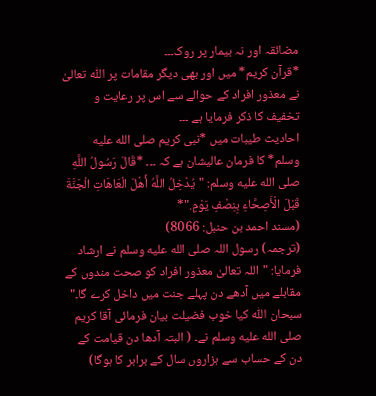مضائقہ اور نہ بیمار پر روک۔۔۔
*قرآن کریم* میں اور بھی دیگر مقامات پر اللّٰہ تعالیٰ نے معذور افراد کے حوالے سے اس پر رعایت و تخفیف کا ذکر فرمایا ہے ۔۔۔
احادیث طیبات میں *نبی کریم صلى الله عليه وسلم* کا فرمان عالیشان ہے کہ ۔۔۔ *قَالَ رَسُولُ اللَّهِ صلى الله عليه وسلم: "يُدْخِلُ اللَّهُ أَهْلَ الْعَاهَاتِ الْجَنَّةَ قَبْلَ الْأَصِحَّاءِ بِنِصْفِ يَوْمٍ."*
(مسند احمد بن حنبل: 8066)
(ترجمہ) رسول اللہ صلى الله عليه وسلم نے ارشاد فرمایا: "اللہ تعالیٰ معذور افراد کو صحت مندوں کے مقابلے میں آدھے دن پہلے جنت میں داخل کرے گا۔"
سبحان اللّٰہ کیا خوب فضیلت بیان فرمائی آقا کریم صلى الله عليه وسلم نے۔ ( البتہ آدھا دن قیامت کے دن کے حساب سے ہزاروں سال کے برابر کا ہوگا)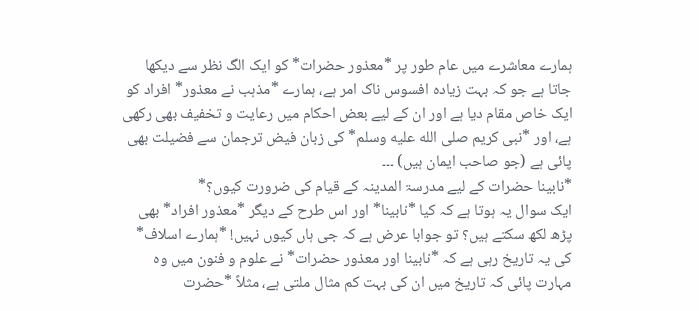ہمارے معاشرے میں عام طور پر *معذور حضرات* کو ایک الگ نظر سے دیکھا جاتا ہے جو کہ بہت زیادہ افسوس ناک امر ہے، ہمارے *مذہب نے معذور* افراد کو ایک خاص مقام دیا ہے اور ان کے لیے بعض احکام میں رعایت و تخفیف بھی رکھی ہے، اور *نبی کریم صلى الله عليه وسلم* کی زبان فیض ترجمان سے فضیلت بھی پائی ہے (جو صاحب ایمان ہیں) ۔۔۔
*نابینا حضرات کے لیے مدرسۃ المدینہ کے قیام کی ضرورت کیوں؟*
ایک سوال یہ ہوتا ہے کہ کیا *نابینا* اور اس طرح کے دیگر *معذور افراد* بھی پڑھ لکھ سکتے ہیں؟ تو جوابا عرض ہے کہ جی ہاں کیوں نہیں! *ہمارے اسلاف* کی یہ تاریخ رہی ہے کہ *نابینا اور معذور حضرات* نے علوم و فنون میں وہ مہارت پائی کہ تاریخ میں ان کی بہت کم مثال ملتی ہے، مثلاً *حضرت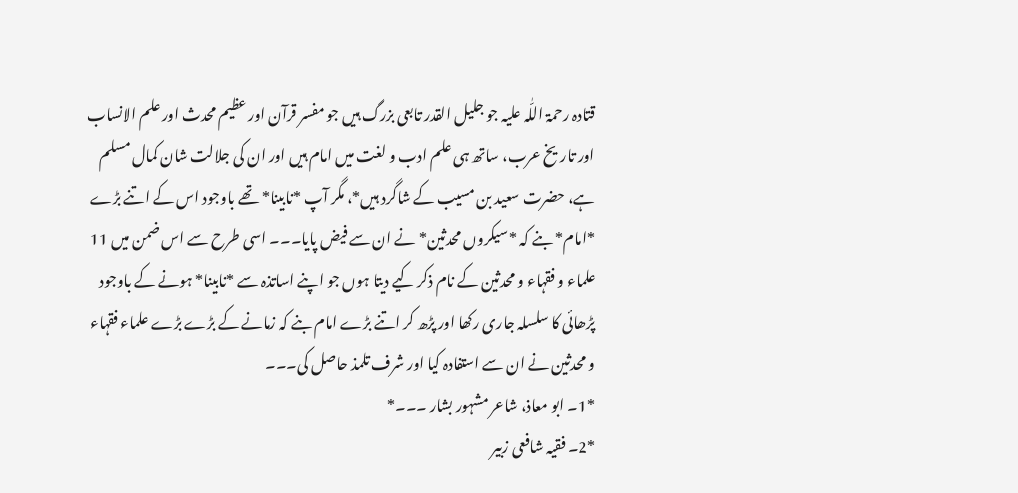قتادہ رحمۃ اللّٰہ علیہ جو جلیل القدر تابعی بزرگ ہیں جو مفسر قرآن اور عظیم محدث اور علم الانساب اور تاریخ عرب، ساتھ ہی علم ادب و لغت میں امام ہیں اور ان کی جلالت شان کمال مسلم ہے، حضرت سعید بن مسیب کے شاگرد ہیں*، مگر آپ *نابینا* تھے باوجود اس کے اتنے بڑے *امام* بنے کہ *سیکروں محدثین* نے ان سے فیض پایا۔۔۔ اسی طرح سے اس ضمن میں 11 علماء و فقہاء و محدثین کے نام ذکر کیے دیتا ہوں جو اپنے اساتذہ سے *نابینا* ہونے کے باوجود پڑھائی کا سلسلہ جاری رکھا اور پڑھ کر اتنے بڑے امام بنے کہ زمانے کے بڑے بڑے علماء فقہاء و محدثین نے ان سے استفادہ کیا اور شرف تلمذ حاصل کی۔۔۔
*1۔ ابو معاذ، شاعر مشہور بشار ۔۔۔*
*2۔ فقیہ شافعی زبیر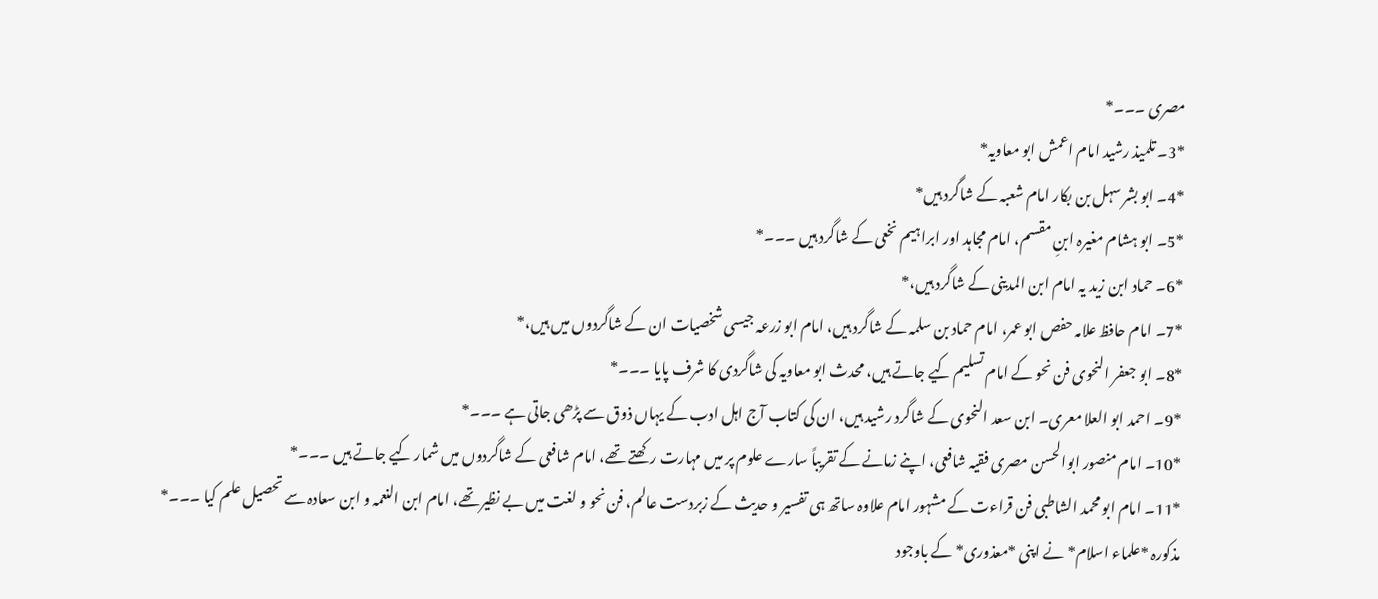مصری ۔۔۔*
*3۔ تلمیذ رشید امام اعمش ابو معاویہ*
*4۔ ابو بشر سہل بن بکار امام شعبہ کے شاگرد ہیں*
*5۔ ابو ہشام مغیرہ ابنِ مقسم، امام مجاہد اور ابراہیم نخعی کے شاگرد ہیں ۔۔۔*
*6۔ حماد ابن زید یہ امام ابن المدینی کے شاگرد ہیں،*
*7۔ امام حافظ علامہ حفص ابو عمر، امام حماد بن سلمہ کے شاگرد ہیں، امام ابو زرعہ جیسی شخصیات ان کے شاگردوں میں ہیں،*
*8۔ ابو جعفر النحوی فن نحو کے امام تسلیم کیے جاتے ہیں، محدث ابو معاویہ کی شاگردی کا شرف پایا ۔۔۔*
*9۔ احمد ابو العلا معری۔ ابن سعد النحوی کے شاگرد رشید ہیں، ان کی کتاب آج اہل ادب کے یہاں ذوق سے پڑھی جاتی ہے ۔۔۔*
*10۔ امام منصور ابوالحسن مصری فقیہ شافعی، اپنے زمانے کے تقریباً سارے علوم پر میں مہارت رکھتے تھے، امام شافعی کے شاگردوں میں شمار کیے جاتے ہیں ۔۔۔*
*11۔ امام ابو محمد الشاطبی فن قراءت کے مشہور امام علاوہ ساتھ ہی تفسیر و حدیث کے زبردست عالم، فن نحو و لغت میں بے نظیر تھے، امام ابن النعمہ و ابن سعادہ سے تحصیل علم کیا ۔۔۔*
مذکورہ *علماء اسلام* نے اپنی *معذوری* کے باوجود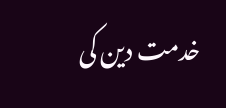خدمت دین کی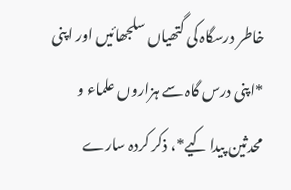خاطر درسگاہ کی گتھیاں سلجھائیں اور اپنی *اپنی درس گاہ سے ہزاروں علماء و محدثین پیدا کیے*، ذکر کردہ سارے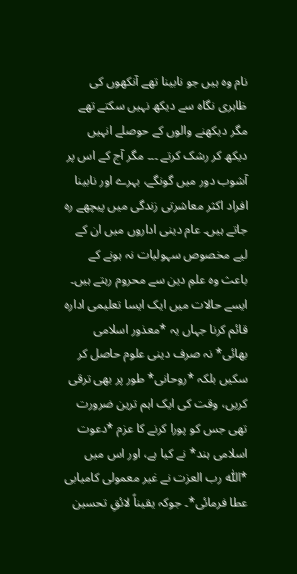نام وہ ہیں جو نابینا تھے آنکھوں کی ظاہری نگاہ سے دیکھ نہیں سکتے تھے مگر دیکھنے والوں کے حوصلے انہیں دیکھ کر رشک کرتے ۔۔۔ مگر آج کے اس پر آشوب دور میں گونگے، بہرے اور نابینا افراد اکثر معاشرتی زندگی میں پیچھے رہ جاتے ہیں۔ عام دینی اداروں میں ان کے لیے مخصوص سہولیات نہ ہونے کے باعث وہ علمِ دین سے محروم رہتے ہیں۔ ایسے حالات میں ایک ایسا تعلیمی ادارہ قائم کرنا جہاں یہ *معذور اسلامی بھائی* نہ صرف دینی علوم حاصل کر سکیں بلکہ *روحانی* طور پر بھی ترقی کریں، وقت کی ایک اہم ترین ضرورت تھی جس کو پورا کرنے کا عزم *دعوت اسلامی ہند* نے کیا ہے، اور اس میں *اللّٰہ رب العزت نے غیر معمولی کامیابی عطا فرمائی*۔ جوکہ یقیناً لائقِ تحسین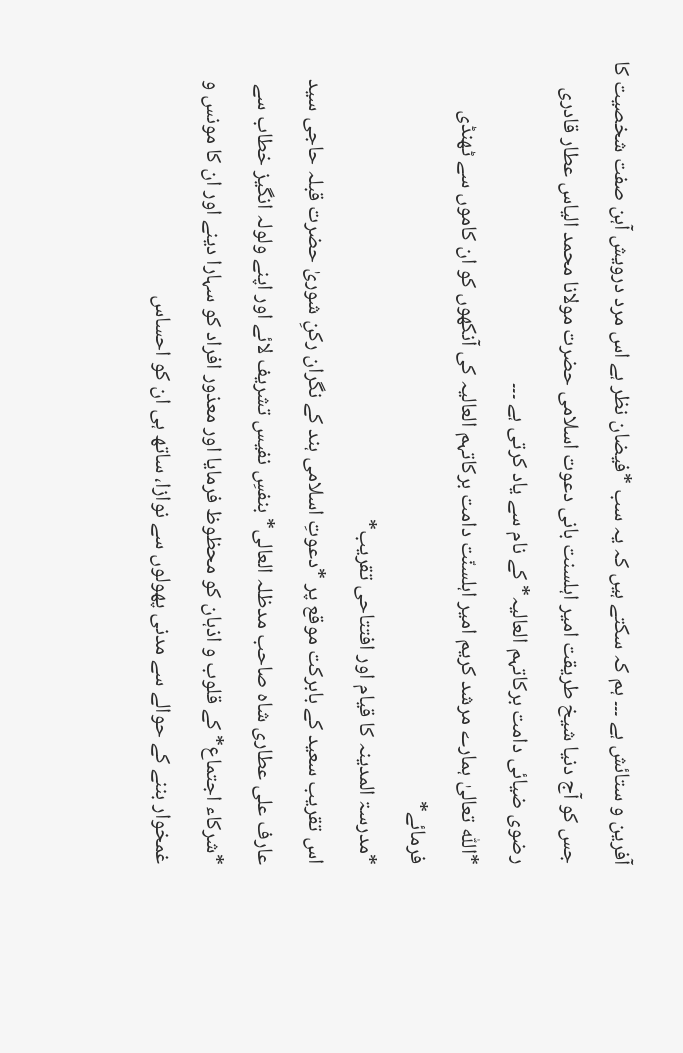آفرین و ستائش ہے ۔۔۔ ہم کہ سکتے ہیں کہ یہ سب *فیضان نظر ہے اس مرد درویش آہن صفت شخصیت کا جس کو آج دنیا شیخ طریقت امیر اہلسنت بانی دعوت اسلامی حضرت مولانا محمد الیاس عطار قادری رضوی ضیائی دامت برکاتہم العالیہ* کے نام سے یاد کرتی ہے ۔۔۔
*اللّٰہ تعالیٰ ہمارے مرشد کریم امیر اہلسنّت دامت برکاتہم العالیہ کی آنکھوں کو ان کاموں سے ٹھنڈی فرمائے*
*مدرسۃ المدینہ کا قیام اور افتتاحی تقریب*
اس تقریب سعید کے بابرکت موقع پر *دعوتِ اسلامی ہند کے نگران رکنِ شوریٰ حضرت قبلہ حاجی سید عارف علی عطاری شاہ صاحب مدظلہ العالی* بنفسِ نفیس تشریف لائے اور اپنے ولولہ انگیز خطاب سے *شرکاء اجتماع* کے قلوب و اذہان کو محظوظ فرمایا اور معذور افراد کو سہارا دینے اور ان کا مونس و غمخوار بننے کے حوالے سے مدنی پھولوں سے نوازا، ساتھ ہی ان کو احساس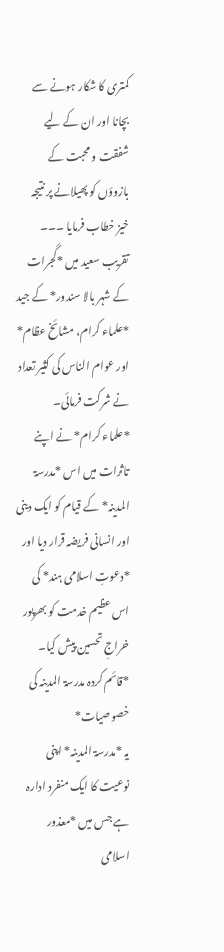کمتری کا شکار ہونے سے بچانا اور ان کے لیے شفقت و محبت کے بازوؤں کو پھیلانے پر نتیجہ خیز خطاب فرمایا ۔۔۔
تقریب سعید میں *گجرات کے شہر بالا سندور* کے جید *علماء کرام، مشائخ عظام* اور عوام الناس کی کثیر تعداد نے شرکت فرمائی۔
*علماء کرام* نے اپنے تاثرات میں اس *مدرسۃ المدینہ* کے قیام کو ایک دینی اور انسانی فریضہ قرار دیا اور *دعوتِ اسلامی ہند* کی اس عظیم خدمت کو بھرپور خراجِ تحسین پیش کیا۔
*قائم کردہ مدرسۃ المدینہ کی خصوصیات*
یہ *مدرسۃ المدینہ* اپنی نوعیت کا ایک منفرد ادارہ ہے جس میں *معذور اسلامی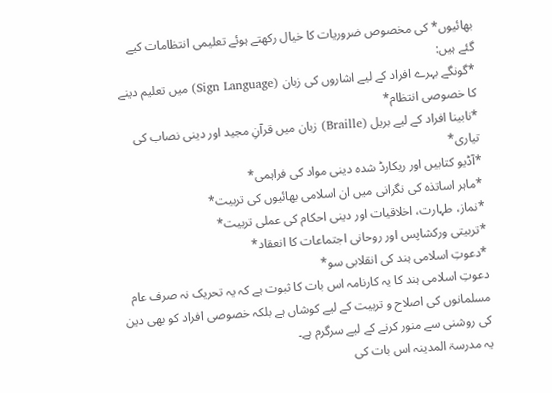بھائیوں* کی مخصوص ضروریات کا خیال رکھتے ہوئے تعلیمی انتظامات کیے گئے ہیں:
*گونگے بہرے افراد کے لیے اشاروں کی زبان (Sign Language) میں تعلیم دینے کا خصوصی انتظام*
*نابینا افراد کے لیے بریل (Braille) زبان میں قرآنِ مجید اور دینی نصاب کی تیاری*
*آڈیو کتابیں اور ریکارڈ شدہ دینی مواد کی فراہمی*
*ماہر اساتذہ کی نگرانی میں ان اسلامی بھائیوں کی تربیت*
*نماز، طہارت، اخلاقیات اور دینی احکام کی عملی تربیت*
*تربیتی ورکشاپس اور روحانی اجتماعات کا انعقاد*
*دعوتِ اسلامی ہند کی انقلابی سو*
دعوتِ اسلامی ہند کا یہ کارنامہ اس بات کا ثبوت ہے کہ یہ تحریک نہ صرف عام مسلمانوں کی اصلاح و تربیت کے لیے کوشاں ہے بلکہ خصوصی افراد کو بھی دین کی روشنی سے منور کرنے کے لیے سرگرم ہے۔
یہ مدرسۃ المدینہ اس بات کی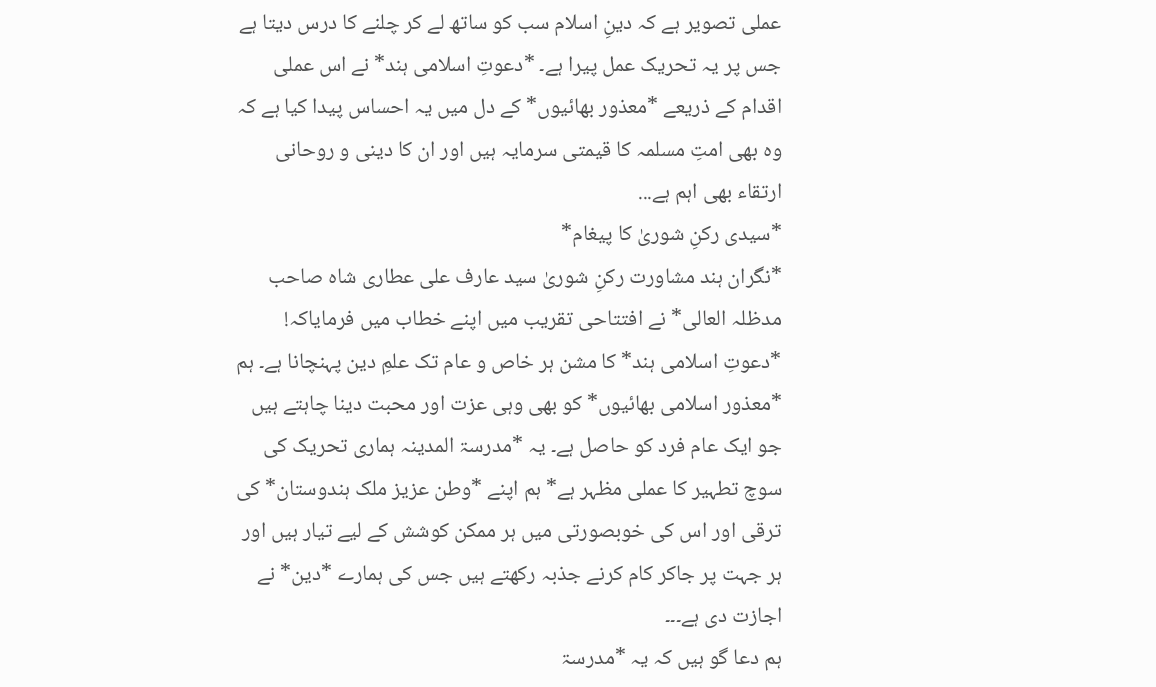عملی تصویر ہے کہ دینِ اسلام سب کو ساتھ لے کر چلنے کا درس دیتا ہے جس پر یہ تحریک عمل پیرا ہے۔ *دعوتِ اسلامی ہند* نے اس عملی اقدام کے ذریعے *معذور بھائیوں* کے دل میں یہ احساس پیدا کیا ہے کہ وہ بھی امتِ مسلمہ کا قیمتی سرمایہ ہیں اور ان کا دینی و روحانی ارتقاء بھی اہم ہے...
*سیدی رکنِ شوریٰ کا پیغام*
*نگران ہند مشاورت رکنِ شوریٰ سید عارف علی عطاری شاہ صاحب مدظلہ العالی* نے افتتاحی تقریب میں اپنے خطاب میں فرمایاکہ! *دعوتِ اسلامی ہند* کا مشن ہر خاص و عام تک علمِ دین پہنچانا ہے۔ ہم *معذور اسلامی بھائیوں* کو بھی وہی عزت اور محبت دینا چاہتے ہیں جو ایک عام فرد کو حاصل ہے۔ یہ *مدرسۃ المدینہ ہماری تحریک کی سوچ تطہیر کا عملی مظہر ہے* ہم اپنے *وطن عزیز ملک ہندوستان* کی ترقی اور اس کی خوبصورتی میں ہر ممکن کوشش کے لیے تیار ہیں اور ہر جہت پر جاکر کام کرنے جذبہ رکھتے ہیں جس کی ہمارے *دین* نے اجازت دی ہے۔۔۔
ہم دعا گو ہیں کہ یہ *مدرسۃ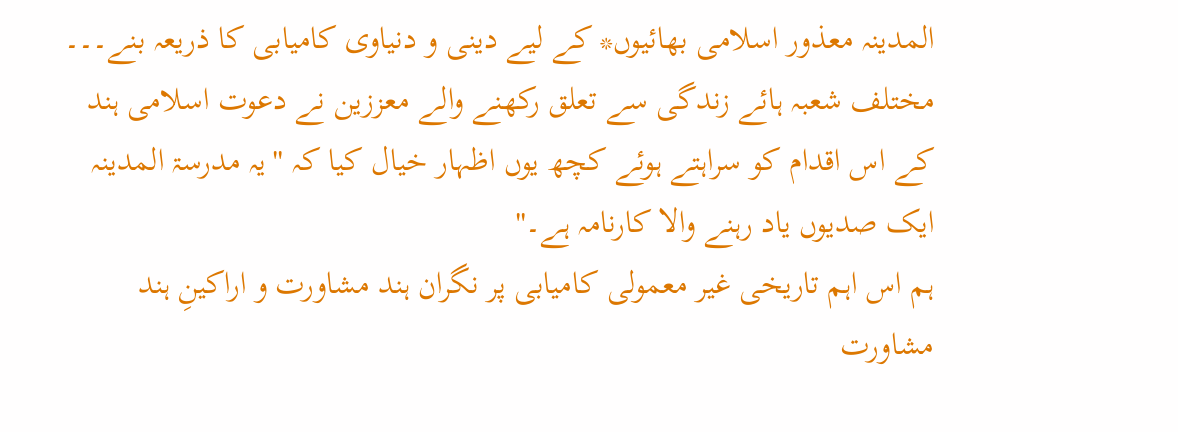المدینہ معذور اسلامی بھائیوں* کے لیے دینی و دنیاوی کامیابی کا ذریعہ بنے۔۔۔
مختلف شعبہ ہائے زندگی سے تعلق رکھنے والے معززین نے دعوت اسلامی ہند کے اس اقدام کو سراہتے ہوئے کچھ یوں اظہار خیال کیا کہ "یہ مدرسۃ المدینہ ایک صدیوں یاد رہنے والا کارنامہ ہے۔"
ہم اس اہم تاریخی غیر معمولی کامیابی پر نگران ہند مشاورت و اراکینِ ہند مشاورت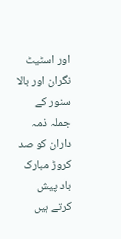اور اسٹیٹ نگران اور بالا سنور کے جملہ ذمہ داران کو صد کروڑ مبارک باد پیش کرتے ہیں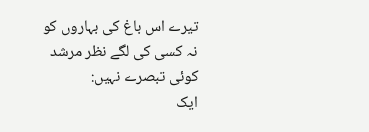تیرے اس باغ کی بہاروں کو
نہ کسی کی لگے نظر مرشد
کوئی تبصرے نہیں:
ایک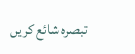تبصرہ شائع کریں